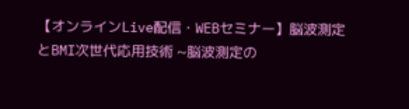【オンラインLive配信・WEBセミナー】脳波測定とBMI次世代応用技術 ~脳波測定の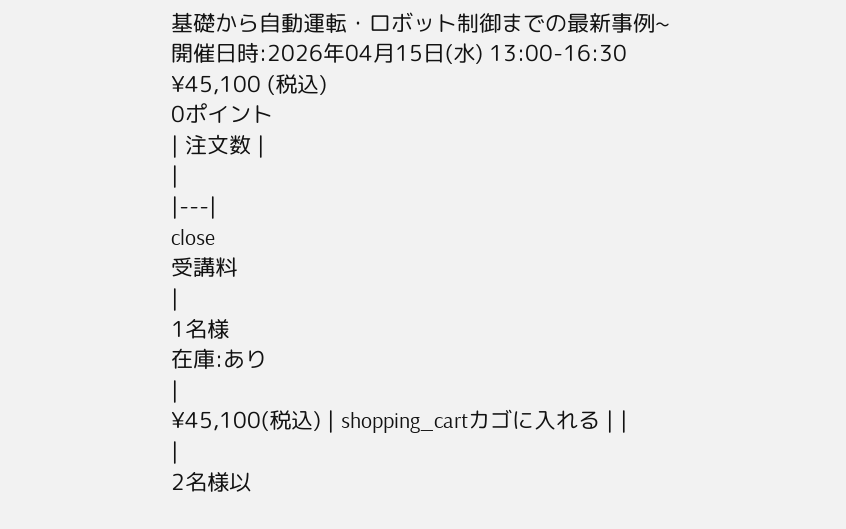基礎から自動運転・ロボット制御までの最新事例~
開催日時:2026年04月15日(水) 13:00-16:30
¥45,100 (税込)
0ポイント
| 注文数 |
|
|---|
close
受講料
|
1名様
在庫:あり
|
¥45,100(税込) | shopping_cartカゴに入れる | |
|
2名様以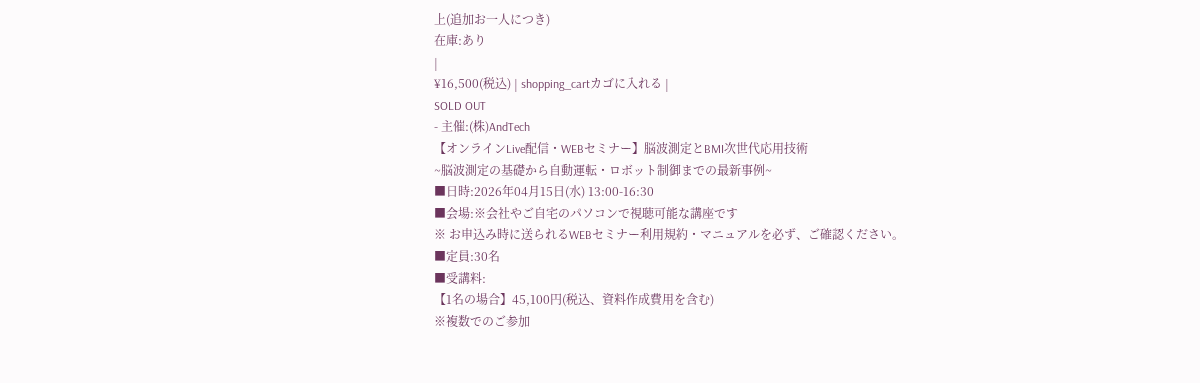上(追加お一人につき)
在庫:あり
|
¥16,500(税込) | shopping_cartカゴに入れる |
SOLD OUT
- 主催:(株)AndTech
【オンラインLive配信・WEBセミナー】脳波測定とBMI次世代応用技術
~脳波測定の基礎から自動運転・ロボット制御までの最新事例~
■日時:2026年04月15日(水) 13:00-16:30
■会場:※会社やご自宅のパソコンで視聴可能な講座です
※ お申込み時に送られるWEBセミナー利用規約・マニュアルを必ず、ご確認ください。
■定員:30名
■受講料:
【1名の場合】45,100円(税込、資料作成費用を含む)
※複数でのご参加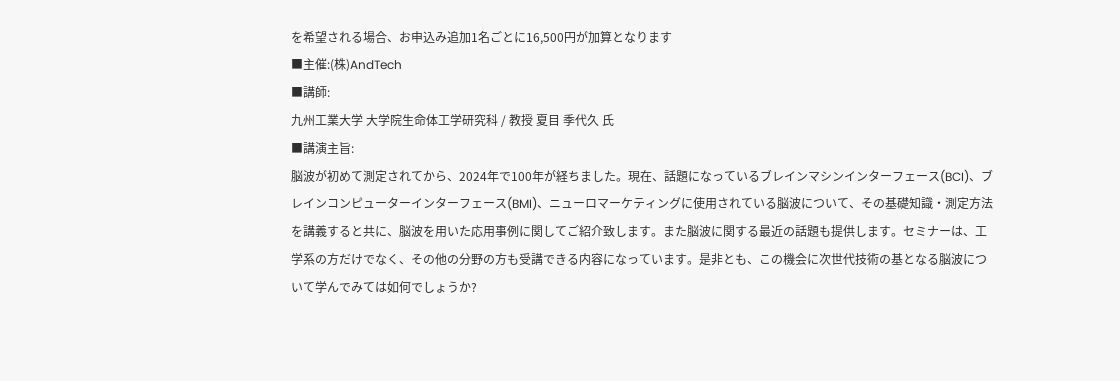を希望される場合、お申込み追加1名ごとに16,500円が加算となります
■主催:(株)AndTech
■講師:
九州工業大学 大学院生命体工学研究科 / 教授 夏目 季代久 氏
■講演主旨:
脳波が初めて測定されてから、2024年で100年が経ちました。現在、話題になっているブレインマシンインターフェース(BCI)、ブレインコンピューターインターフェース(BMI)、ニューロマーケティングに使用されている脳波について、その基礎知識・測定方法を講義すると共に、脳波を用いた応用事例に関してご紹介致します。また脳波に関する最近の話題も提供します。セミナーは、工学系の方だけでなく、その他の分野の方も受講できる内容になっています。是非とも、この機会に次世代技術の基となる脳波について学んでみては如何でしょうか?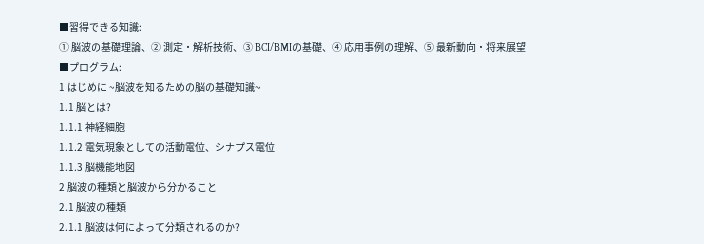■習得できる知識:
① 脳波の基礎理論、② 測定・解析技術、③ BCI/BMIの基礎、④ 応用事例の理解、⑤ 最新動向・将来展望
■プログラム:
1 はじめに ~脳波を知るための脳の基礎知識~
1.1 脳とは?
1.1.1 神経細胞
1.1.2 電気現象としての活動電位、シナプス電位
1.1.3 脳機能地図
2 脳波の種類と脳波から分かること
2.1 脳波の種類
2.1.1 脳波は何によって分類されるのか?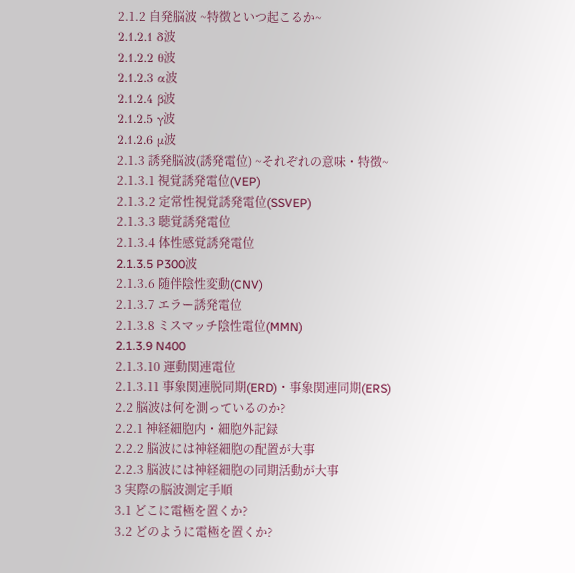2.1.2 自発脳波 ~特徴といつ起こるか~
2.1.2.1 δ波
2.1.2.2 θ波
2.1.2.3 α波
2.1.2.4 β波
2.1.2.5 γ波
2.1.2.6 μ波
2.1.3 誘発脳波(誘発電位) ~それぞれの意味・特徴~
2.1.3.1 視覚誘発電位(VEP)
2.1.3.2 定常性視覚誘発電位(SSVEP)
2.1.3.3 聴覚誘発電位
2.1.3.4 体性感覚誘発電位
2.1.3.5 P300波
2.1.3.6 随伴陰性変動(CNV)
2.1.3.7 エラー誘発電位
2.1.3.8 ミスマッチ陰性電位(MMN)
2.1.3.9 N400
2.1.3.10 運動関連電位
2.1.3.11 事象関連脱同期(ERD)・事象関連同期(ERS)
2.2 脳波は何を測っているのか?
2.2.1 神経細胞内・細胞外記録
2.2.2 脳波には神経細胞の配置が大事
2.2.3 脳波には神経細胞の同期活動が大事
3 実際の脳波測定手順
3.1 どこに電極を置くか?
3.2 どのように電極を置くか?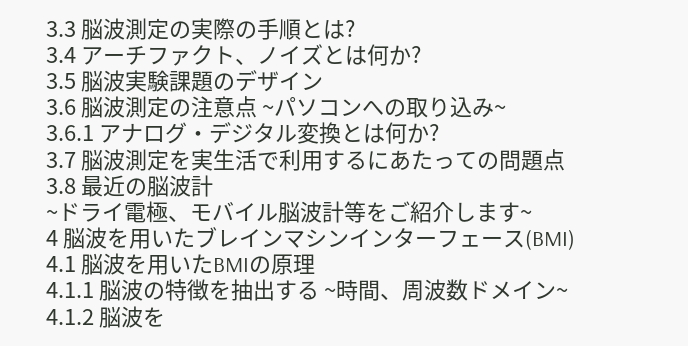3.3 脳波測定の実際の手順とは?
3.4 アーチファクト、ノイズとは何か?
3.5 脳波実験課題のデザイン
3.6 脳波測定の注意点 ~パソコンへの取り込み~
3.6.1 アナログ・デジタル変換とは何か?
3.7 脳波測定を実生活で利用するにあたっての問題点
3.8 最近の脳波計
~ドライ電極、モバイル脳波計等をご紹介します~
4 脳波を用いたブレインマシンインターフェース(BMI)
4.1 脳波を用いたBMIの原理
4.1.1 脳波の特徴を抽出する ~時間、周波数ドメイン~
4.1.2 脳波を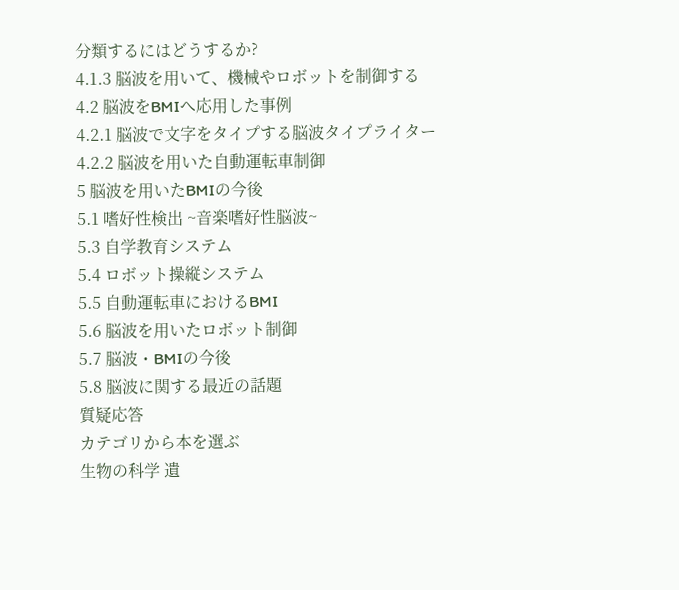分類するにはどうするか?
4.1.3 脳波を用いて、機械やロボットを制御する
4.2 脳波をBMIへ応用した事例
4.2.1 脳波で文字をタイプする脳波タイプライター
4.2.2 脳波を用いた自動運転車制御
5 脳波を用いたBMIの今後
5.1 嗜好性検出 ~音楽嗜好性脳波~
5.3 自学教育システム
5.4 ロボット操縦システム
5.5 自動運転車におけるBMI
5.6 脳波を用いたロボット制御
5.7 脳波・BMIの今後
5.8 脳波に関する最近の話題
質疑応答
カテゴリから本を選ぶ
生物の科学 遺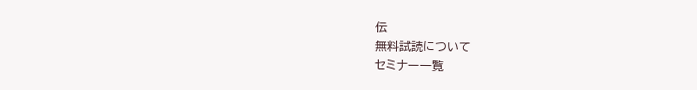伝
無料試読について
セミナー一覧